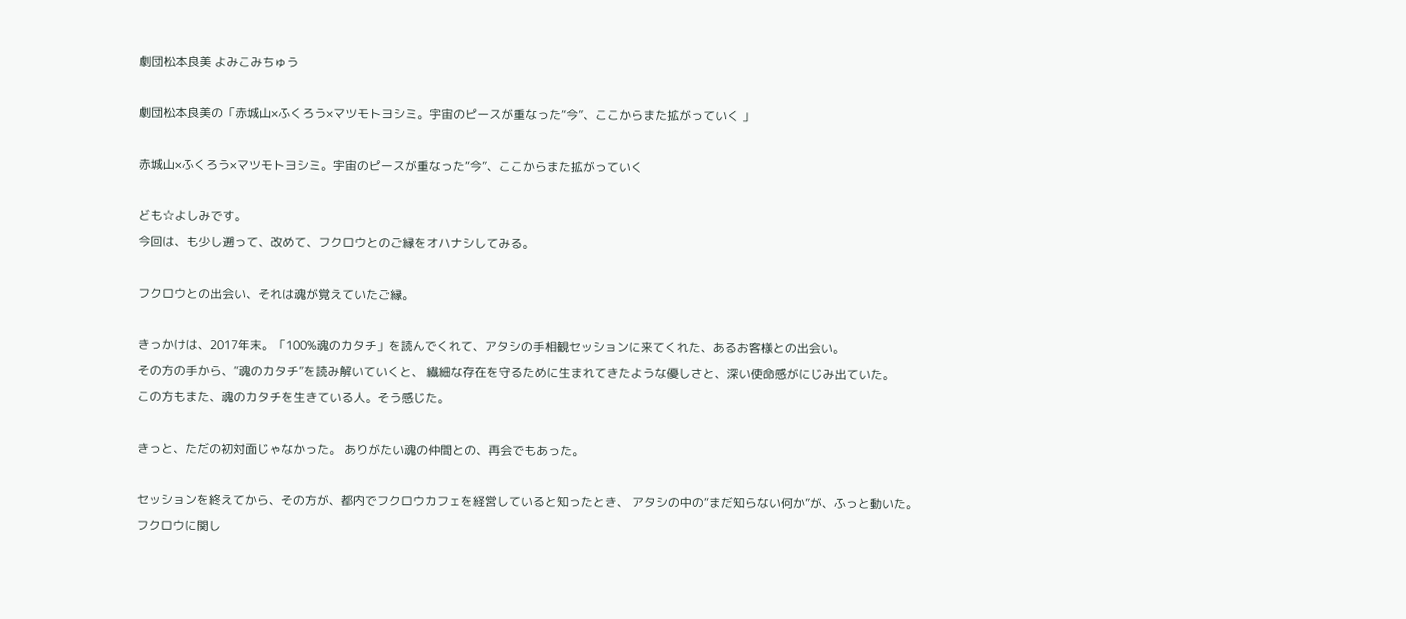劇団松本良美 よみこみちゅう

劇団松本良美の「赤城山×ふくろう×マツモトヨシミ。宇宙のピースが重なった“今”、ここからまた拡がっていく 」

赤城山×ふくろう×マツモトヨシミ。宇宙のピースが重なった“今”、ここからまた拡がっていく

ども☆よしみです。
今回は、も少し遡って、改めて、フクロウとのご縁をオハナシしてみる。

フクロウとの出会い、それは魂が覚えていたご縁。

きっかけは、2017年末。「100%魂のカタチ」を読んでくれて、アタシの手相観セッションに来てくれた、あるお客様との出会い。
その方の手から、“魂のカタチ”を読み解いていくと、 繊細な存在を守るために生まれてきたような優しさと、深い使命感がにじみ出ていた。
この方もまた、魂のカタチを生きている人。そう感じた。

きっと、ただの初対面じゃなかった。 ありがたい魂の仲間との、再会でもあった。

セッションを終えてから、その方が、都内でフクロウカフェを経営していると知ったとき、 アタシの中の“まだ知らない何か”が、ふっと動いた。
フクロウに関し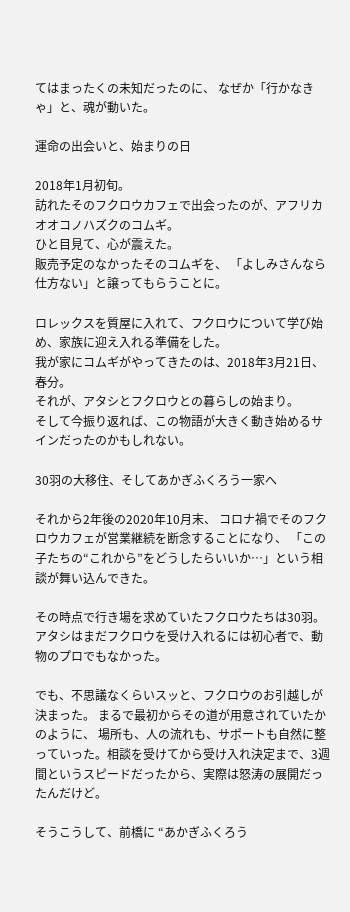てはまったくの未知だったのに、 なぜか「行かなきゃ」と、魂が動いた。

運命の出会いと、始まりの日

2018年1月初旬。
訪れたそのフクロウカフェで出会ったのが、アフリカオオコノハズクのコムギ。
ひと目見て、心が震えた。
販売予定のなかったそのコムギを、 「よしみさんなら仕方ない」と譲ってもらうことに。

ロレックスを質屋に入れて、フクロウについて学び始め、家族に迎え入れる準備をした。
我が家にコムギがやってきたのは、2018年3月21日、春分。
それが、アタシとフクロウとの暮らしの始まり。
そして今振り返れば、この物語が大きく動き始めるサインだったのかもしれない。

30羽の大移住、そしてあかぎふくろう一家へ

それから2年後の2020年10月末、 コロナ禍でそのフクロウカフェが営業継続を断念することになり、 「この子たちの“これから”をどうしたらいいか…」という相談が舞い込んできた。

その時点で行き場を求めていたフクロウたちは30羽。
アタシはまだフクロウを受け入れるには初心者で、動物のプロでもなかった。

でも、不思議なくらいスッと、フクロウのお引越しが決まった。 まるで最初からその道が用意されていたかのように、 場所も、人の流れも、サポートも自然に整っていった。相談を受けてから受け入れ決定まで、3週間というスピードだったから、実際は怒涛の展開だったんだけど。

そうこうして、前橋に “あかぎふくろう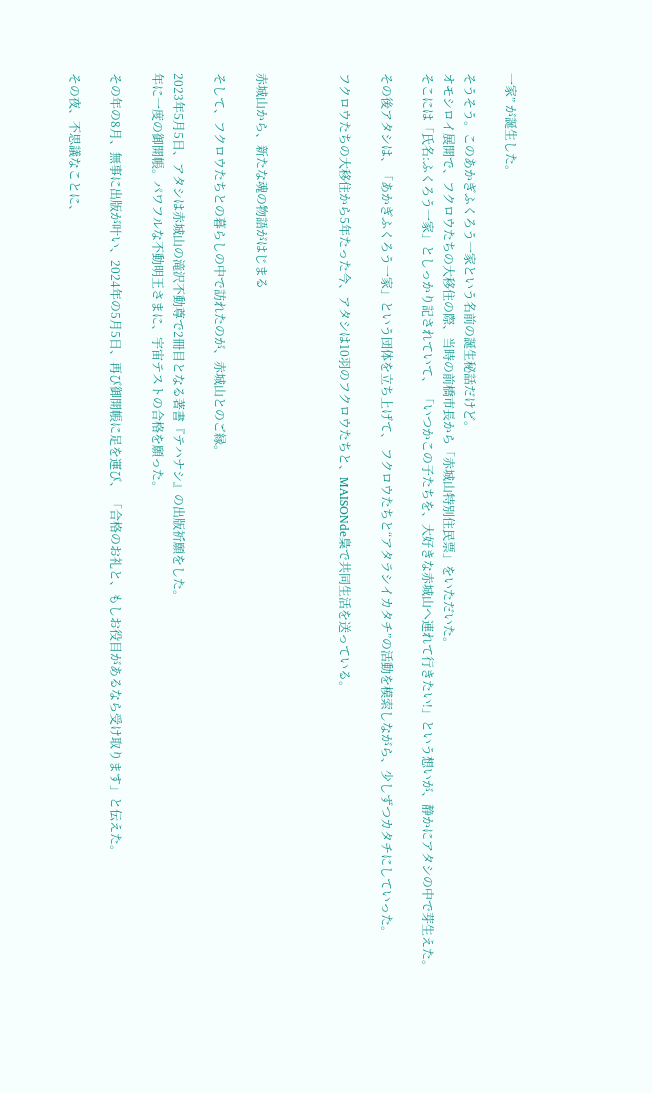一家” が誕生した。

そうそう。このあかぎふくろう一家という名前の誕生秘話だけど。
オモシロイ展開で、フクロウたちの大移住の際、当時の前橋市長から「赤城山特別住民票」をいただいた。
そこには「氏名:ふくろう一家」としっかり記されていて、 「いつかこの子たちを、大好きな赤城山へ連れて行きたい!」という想いが、静かにアタシの中で芽生えた。

その後アタシは、「あかぎふくろう一家」という団体を立ち上げて、 フクロウたちと“アタラシイカタチ”の活動を模索しながら、少しずつカタチにしていった。

フクロウたちの大移住から5年たった今、アタシは10羽のフクロウたちと、MAISONde梟で共同生活を送っている。



赤城山から、新たな魂の物語がはじまる

そして、フクロウたちとの暮らしの中で訪れたのが、赤城山とのご縁。

2023年5月5日、アタシは赤城山の滝沢不動尊で2冊目となる著書『テハナシ』の出版祈願をした。
年に一度の御開帳。パワフルな不動明王さまに、宇宙テストの合格を願った。

その年の8月、無事に出版が叶い、2024年の5月5日、再び御開帳に足を運び、 「合格のお礼と、もしお役目があるなら受け取ります」と伝えた。

その夜、不思議なことに、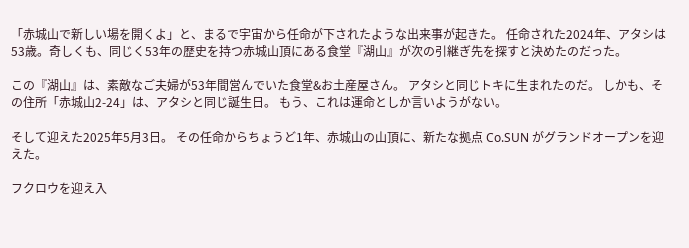「赤城山で新しい場を開くよ」と、まるで宇宙から任命が下されたような出来事が起きた。 任命された2024年、アタシは53歳。奇しくも、同じく53年の歴史を持つ赤城山頂にある食堂『湖山』が次の引継ぎ先を探すと決めたのだった。

この『湖山』は、素敵なご夫婦が53年間営んでいた食堂&お土産屋さん。 アタシと同じトキに生まれたのだ。 しかも、その住所「赤城山2-24」は、アタシと同じ誕生日。 もう、これは運命としか言いようがない。

そして迎えた2025年5月3日。 その任命からちょうど1年、赤城山の山頂に、新たな拠点 Co.SUN がグランドオープンを迎えた。

フクロウを迎え入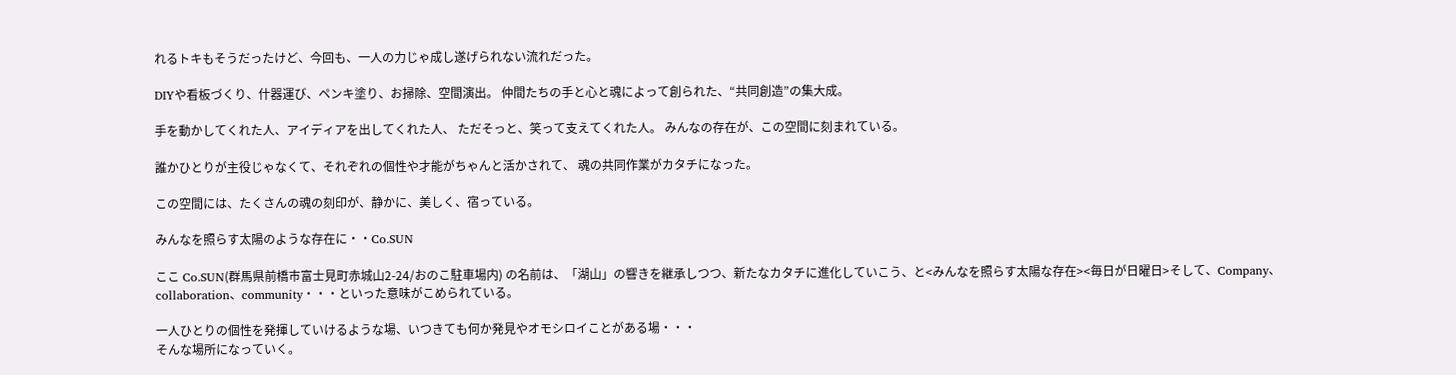れるトキもそうだったけど、今回も、一人の力じゃ成し遂げられない流れだった。

DIYや看板づくり、什器運び、ペンキ塗り、お掃除、空間演出。 仲間たちの手と心と魂によって創られた、“共同創造”の集大成。

手を動かしてくれた人、アイディアを出してくれた人、 ただそっと、笑って支えてくれた人。 みんなの存在が、この空間に刻まれている。

誰かひとりが主役じゃなくて、それぞれの個性や才能がちゃんと活かされて、 魂の共同作業がカタチになった。

この空間には、たくさんの魂の刻印が、静かに、美しく、宿っている。

みんなを照らす太陽のような存在に・・Co.SUN

ここ Co.SUN(群馬県前橋市富士見町赤城山2-24/おのこ駐車場内) の名前は、「湖山」の響きを継承しつつ、新たなカタチに進化していこう、と<みんなを照らす太陽な存在><毎日が日曜日>そして、Company、collaboration、community・・・といった意味がこめられている。

一人ひとりの個性を発揮していけるような場、いつきても何か発見やオモシロイことがある場・・・
そんな場所になっていく。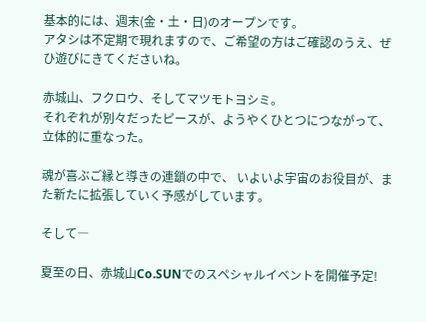基本的には、週末(金・土・日)のオープンです。
アタシは不定期で現れますので、ご希望の方はご確認のうえ、ぜひ遊びにきてくださいね。

赤城山、フクロウ、そしてマツモトヨシミ。
それぞれが別々だったピースが、ようやくひとつにつながって、立体的に重なった。

魂が喜ぶご縁と導きの連鎖の中で、 いよいよ宇宙のお役目が、また新たに拡張していく予感がしています。

そして―

夏至の日、赤城山Co.SUNでのスペシャルイベントを開催予定!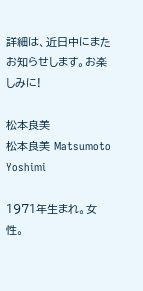詳細は、近日中にまたお知らせします。お楽しみに!

松本良美
松本良美 Matsumoto Yoshimi

1971年生まれ。女性。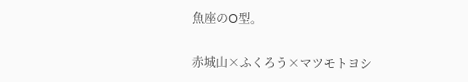魚座のO型。

赤城山×ふくろう×マツモトヨシ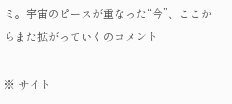ミ。宇宙のピースが重なった“今”、ここからまた拡がっていくのコメント

※ サイト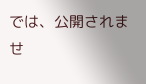では、公開されませ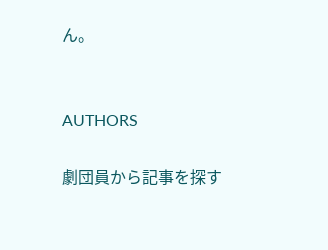ん。


AUTHORS

劇団員から記事を探す